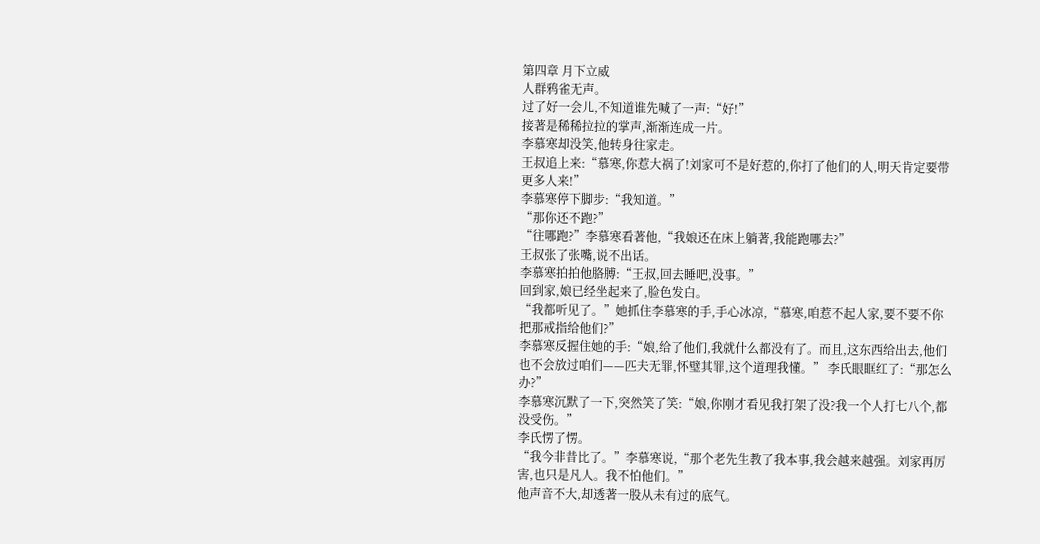第四章 月下立威
人群鸦雀无声。
过了好一会儿,不知道谁先喊了一声:“好!”
接著是稀稀拉拉的掌声,渐渐连成一片。
李慕寒却没笑,他转身往家走。
王叔追上来:“慕寒,你惹大祸了!刘家可不是好惹的,你打了他们的人,明天肯定要带更多人来!”
李慕寒停下脚步:“我知道。”
“那你还不跑?”
“往哪跑?”李慕寒看著他,“我娘还在床上躺著,我能跑哪去?”
王叔张了张嘴,说不出话。
李慕寒拍拍他胳膊:“王叔,回去睡吧,没事。”
回到家,娘已经坐起来了,脸色发白。
“我都听见了。”她抓住李慕寒的手,手心冰凉,“慕寒,咱惹不起人家,要不要不你把那戒指给他们?”
李慕寒反握住她的手:“娘,给了他们,我就什么都没有了。而且,这东西给出去,他们也不会放过咱们——匹夫无罪,怀璧其罪,这个道理我懂。” 李氏眼眶红了:“那怎么办?”
李慕寒沉默了一下,突然笑了笑:“娘,你刚才看见我打架了没?我一个人打七八个,都没受伤。”
李氏愣了愣。
“我今非昔比了。”李慕寒说,“那个老先生教了我本事,我会越来越强。刘家再厉害,也只是凡人。我不怕他们。”
他声音不大,却透著一股从未有过的底气。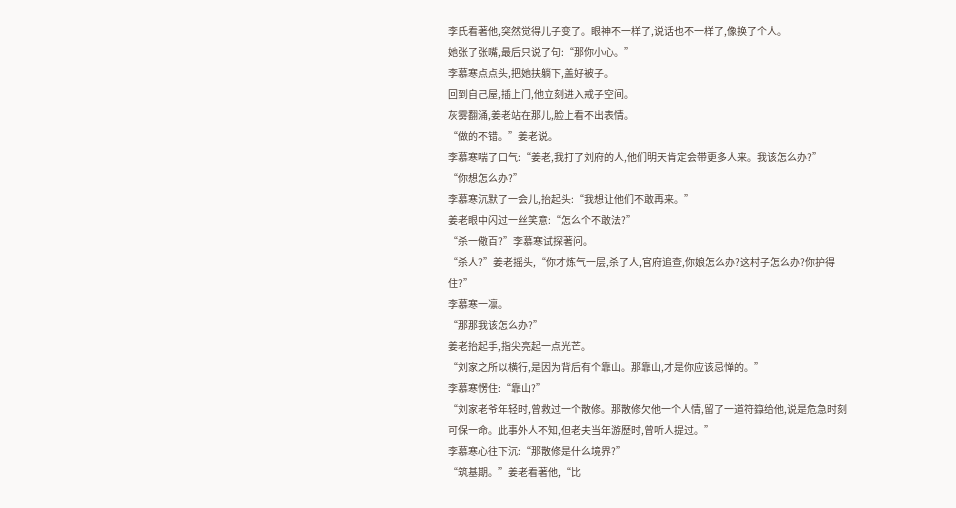李氏看著他,突然觉得儿子变了。眼神不一样了,说话也不一样了,像换了个人。
她张了张嘴,最后只说了句:“那你小心。”
李慕寒点点头,把她扶躺下,盖好被子。
回到自己屋,插上门,他立刻进入戒子空间。
灰雾翻涌,姜老站在那儿,脸上看不出表情。
“做的不错。”姜老说。
李慕寒喘了口气:“姜老,我打了刘府的人,他们明天肯定会带更多人来。我该怎么办?”
“你想怎么办?”
李慕寒沉默了一会儿,抬起头:“我想让他们不敢再来。”
姜老眼中闪过一丝笑意:“怎么个不敢法?”
“杀一儆百?”李慕寒试探著问。
“杀人?”姜老摇头,“你才炼气一层,杀了人,官府追查,你娘怎么办?这村子怎么办?你护得住?”
李慕寒一凛。
“那那我该怎么办?”
姜老抬起手,指尖亮起一点光芒。
“刘家之所以横行,是因为背后有个靠山。那靠山,才是你应该忌惮的。”
李慕寒愣住:“靠山?”
“刘家老爷年轻时,曾救过一个散修。那散修欠他一个人情,留了一道符籙给他,说是危急时刻可保一命。此事外人不知,但老夫当年游歷时,曾听人提过。”
李慕寒心往下沉:“那散修是什么境界?”
“筑基期。”姜老看著他,“比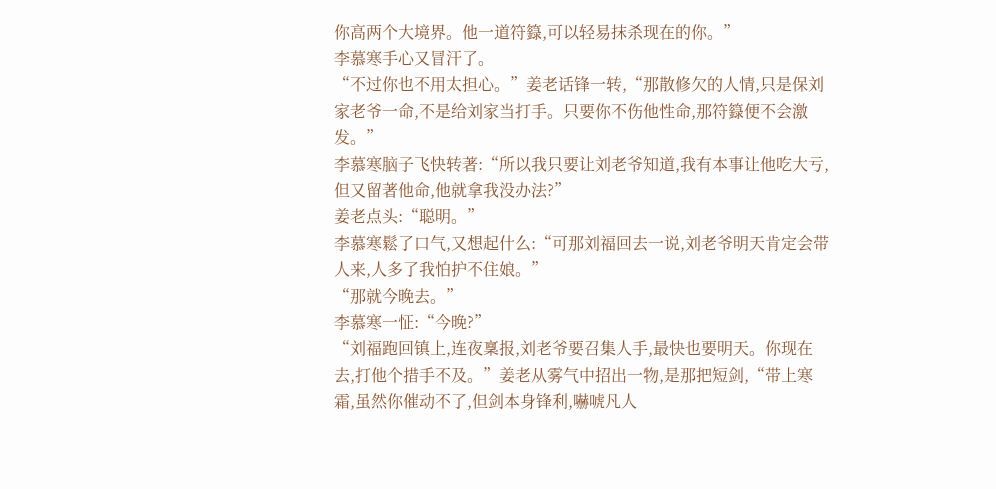你高两个大境界。他一道符籙,可以轻易抹杀现在的你。”
李慕寒手心又冒汗了。
“不过你也不用太担心。”姜老话锋一转,“那散修欠的人情,只是保刘家老爷一命,不是给刘家当打手。只要你不伤他性命,那符籙便不会激发。”
李慕寒脑子飞快转著:“所以我只要让刘老爷知道,我有本事让他吃大亏,但又留著他命,他就拿我没办法?”
姜老点头:“聪明。”
李慕寒鬆了口气,又想起什么:“可那刘福回去一说,刘老爷明天肯定会带人来,人多了我怕护不住娘。”
“那就今晚去。”
李慕寒一怔:“今晚?”
“刘福跑回镇上,连夜稟报,刘老爷要召集人手,最快也要明天。你现在去,打他个措手不及。”姜老从雾气中招出一物,是那把短剑,“带上寒霜,虽然你催动不了,但剑本身锋利,嚇唬凡人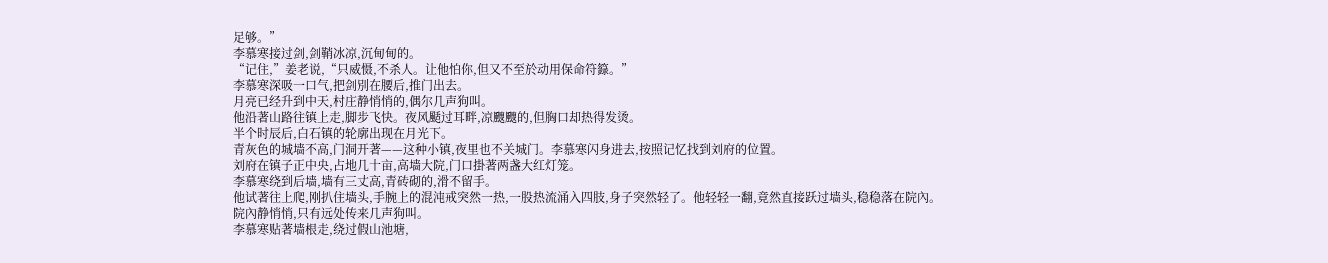足够。”
李慕寒接过剑,剑鞘冰凉,沉甸甸的。
“记住,”姜老说,“只威慑,不杀人。让他怕你,但又不至於动用保命符籙。”
李慕寒深吸一口气,把剑別在腰后,推门出去。
月亮已经升到中天,村庄静悄悄的,偶尔几声狗叫。
他沿著山路往镇上走,脚步飞快。夜风颳过耳畔,凉颼颼的,但胸口却热得发烫。
半个时辰后,白石镇的轮廓出现在月光下。
青灰色的城墙不高,门洞开著——这种小镇,夜里也不关城门。李慕寒闪身进去,按照记忆找到刘府的位置。
刘府在镇子正中央,占地几十亩,高墙大院,门口掛著两盏大红灯笼。
李慕寒绕到后墙,墙有三丈高,青砖砌的,滑不留手。
他试著往上爬,刚扒住墙头,手腕上的混沌戒突然一热,一股热流涌入四肢,身子突然轻了。他轻轻一翻,竟然直接跃过墙头,稳稳落在院內。
院內静悄悄,只有远处传来几声狗叫。
李慕寒贴著墙根走,绕过假山池塘,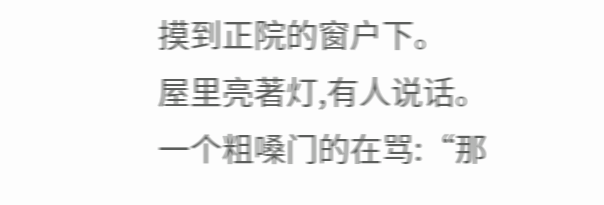摸到正院的窗户下。
屋里亮著灯,有人说话。
一个粗嗓门的在骂:“那